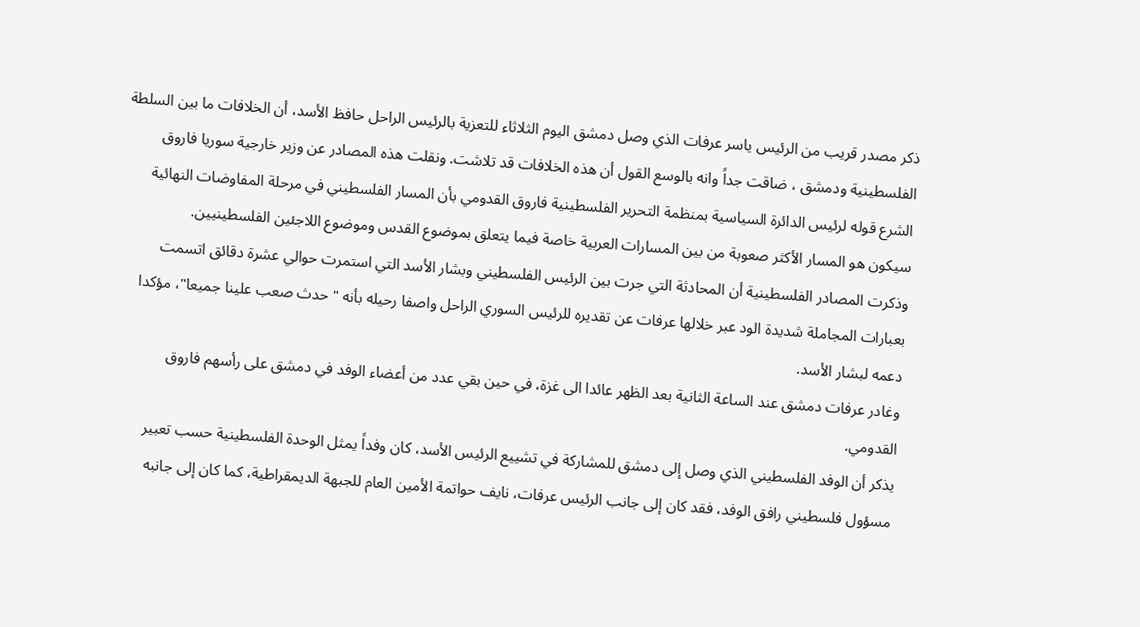ذكر مصدر قريب من الرئيس ياسر عرفات الذي وصل دمشق اليوم الثلاثاء للتعزية بالرئيس الراحل حافظ الأسد، أن الخلافات ما بين السلطة الفلسطينية ودمشق ، ضاقت جداً وانه بالوسع القول أن هذه الخلافات قد تلاشت. ونقلت هذه المصادر عن وزير خارجية سوريا فاروق الشرع قوله لرئيس الدائرة السياسية بمنظمة التحرير الفلسطينية فاروق القدومي بأن المسار الفلسطيني في مرحلة المفاوضات النهائية سيكون هو المسار الأكثر صعوبة من بين المسارات العربية خاصة فيما يتعلق بموضوع القدس وموضوع اللاجئين الفلسطينيين.
وذكرت المصادر الفلسطينية أن المحادثة التي جرت بين الرئيس الفلسطيني وبشار الأسد التي استمرت حوالي عشرة دقائق اتسمت بعبارات المجاملة شديدة الود عبر خلالها عرفات عن تقديره للرئيس السوري الراحل واصفا رحيله بأنه "حدث صعب علينا جميعا"، مؤكدا دعمه لبشار الأسد.
وغادر عرفات دمشق عند الساعة الثانية بعد الظهر عائدا الى غزة، في حين بقي عدد من أعضاء الوفد في دمشق على رأسهم فاروق القدومي.
يذكر أن الوفد الفلسطيني الذي وصل إلى دمشق للمشاركة في تشييع الرئيس الأسد، كان وفداً يمثل الوحدة الفلسطينية حسب تعبير مسؤول فلسطيني رافق الوفد، فقد كان إلى جانب الرئيس عرفات، نايف حواتمة الأمين العام للجبهة الديمقراطية، كما كان إلى جانبه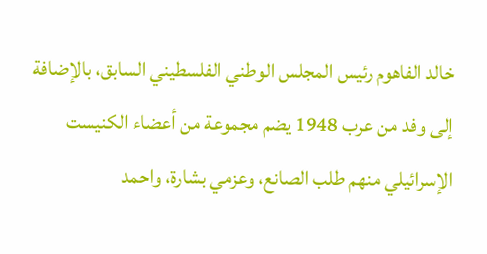خالد الفاهوم رئيس المجلس الوطني الفلسطيني السابق، بالإضافة إلى وفد من عرب 1948 يضم مجموعة من أعضاء الكنيست الإسرائيلي منهم طلب الصانع، وعزمي بشارة، واحمد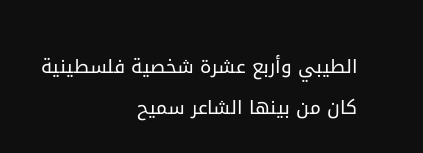الطيبي وأربع عشرة شخصية فلسطينية كان من بينها الشاعر سميح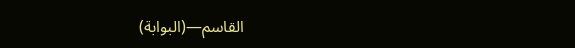القاسم—(البوابة)